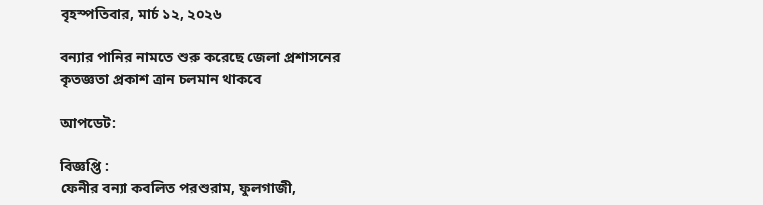বৃহস্পতিবার, মার্চ ১২, ২০২৬

বন্যার পানির নামতে শুরু করেছে জেলা প্রশাসনের কৃতজ্ঞতা প্রকাশ ত্রান চলমান থাকবে

আপডেট:

বিজ্ঞপ্তি :
ফেনীর বন্যা কবলিত পরশুরাম, ফুলগাজী,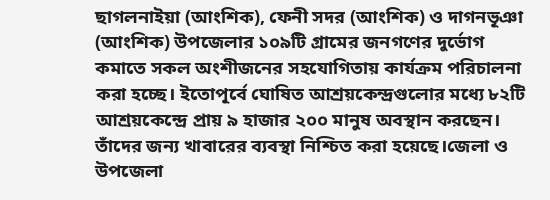ছাগলনাইয়া (আংশিক), ফেনী সদর (আংশিক) ও দাগনভূঞা (আংশিক) উপজেলার ১০৯টি গ্রামের জনগণের দুর্ভোগ কমাতে সকল অংশীজনের সহযোগিতায় কার্যক্রম পরিচালনা করা হচ্ছে। ইতোপূর্বে ঘোষিত আশ্রয়কেন্দ্রগুলোর মধ্যে ৮২টি আশ্রয়কেন্দ্রে প্রায় ৯ হাজার ২০০ মানুষ অবস্থান করছেন। তাঁদের জন্য খাবারের ব্যবস্থা নিশ্চিত করা হয়েছে।জেলা ও উপজেলা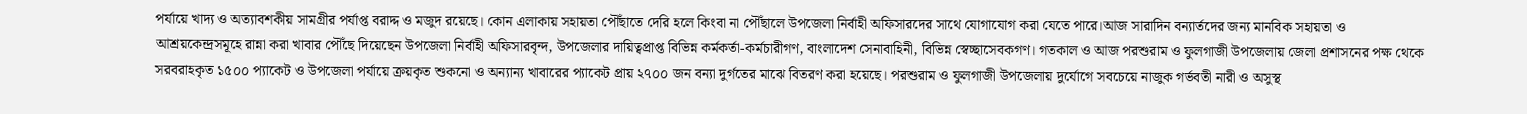পর্যায়ে খাদ্য ও অত্যাবশকীয় সামগ্রীর পর্যাপ্ত বরাদ্দ ও মজুদ রয়েছে। কোন এলাকায় সহায়তা পৌঁছাতে দেরি হলে কিংবা না পৌঁছালে উপজেলা নির্বাহী অফিসারদের সাথে যোগাযোগ করা যেতে পারে।আজ সারাদিন বন্যার্তদের জন্য মানবিক সহায়তা ও আশ্রয়কেন্দ্রসমূহে রান্না করা খাবার পৌঁছে দিয়েছেন উপজেলা নির্বাহী অফিসারবৃন্দ, উপজেলার দায়িত্বপ্রাপ্ত বিভিন্ন কর্মকর্তা-কর্মচারীগণ, বাংলাদেশ সেনাবাহিনী, বিভিন্ন স্বেচ্ছাসেবকগণ। গতকাল ও আজ পরশুরাম ও ফুলগাজী উপজেলায় জেলা প্রশাসনের পক্ষ থেকে সরবরাহকৃত ১৫০০ প্যাকেট ও উপজেলা পর্যায়ে ক্রয়কৃত শুকনো ও অন্যান্য খাবারের প্যাকেট প্রায় ২৭০০ জন বন্যা দুর্গতের মাঝে বিতরণ করা হয়েছে। পরশুরাম ও ফুলগাজী উপজেলায় দুর্যোগে সবচেয়ে নাজুক গর্ভবতী নারী ও অসুস্থ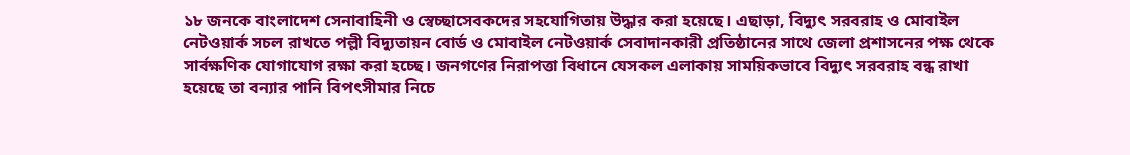১৮ জনকে বাংলাদেশ সেনাবাহিনী ও স্বেচ্ছাসেবকদের সহযোগিতায় উদ্ধার করা হয়েছে। এছাড়া, বিদ্যুৎ সরবরাহ ও মোবাইল নেটওয়ার্ক সচল রাখতে পল্লী বিদ্যুতায়ন বোর্ড ও মোবাইল নেটওয়ার্ক সেবাদানকারী প্রতিষ্ঠানের সাথে জেলা প্রশাসনের পক্ষ থেকে সার্বক্ষণিক যোগাযোগ রক্ষা করা হচ্ছে। জনগণের নিরাপত্তা বিধানে যেসকল এলাকায় সাময়িকভাবে বিদ্যুৎ সরবরাহ বন্ধ রাখা হয়েছে তা বন্যার পানি বিপৎসীমার নিচে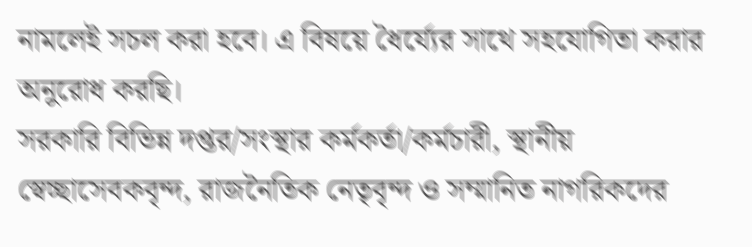নামলেই সচল করা হবে। এ বিষয়ে ধৈর্য্যের সাথে সহযোগিতা করার অনুরোধ করছি।
সরকারি বিভিন্ন দপ্তর/সংস্থার কর্মকর্তা/কর্মচারী, স্থানীয় স্বেচ্ছাসেবকবৃন্দ, রাজনৈতিক নেতৃবৃন্দ ও সম্মানিত নাগরিকদের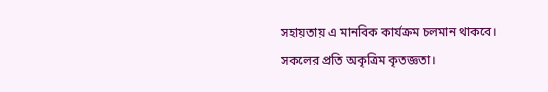সহায়তায় এ মানবিক কার্যক্রম চলমান থাকবে। সকলের প্রতি অকৃত্রিম কৃতজ্ঞতা।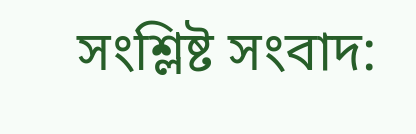সংশ্লিষ্ট সংবাদ: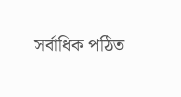সর্বাধিক পঠিত